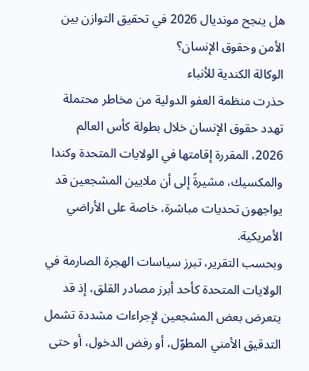هل ينجح مونديال 2026 في تحقيق التوازن بين الأمن وحقوق الإنسان؟
الوكالة الكندية للأنباء
حذرت منظمة العفو الدولية من مخاطر محتملة تهدد حقوق الإنسان خلال بطولة كأس العالم 2026، المقررة إقامتها في الولايات المتحدة وكندا والمكسيك، مشيرةً إلى أن ملايين المشجعين قد يواجهون تحديات مباشرة، خاصة على الأراضي الأمريكية.
وبحسب التقرير، تبرز سياسات الهجرة الصارمة في الولايات المتحدة كأحد أبرز مصادر القلق، إذ قد يتعرض بعض المشجعين لإجراءات مشددة تشمل التدقيق الأمني المطوّل، أو رفض الدخول، أو حتى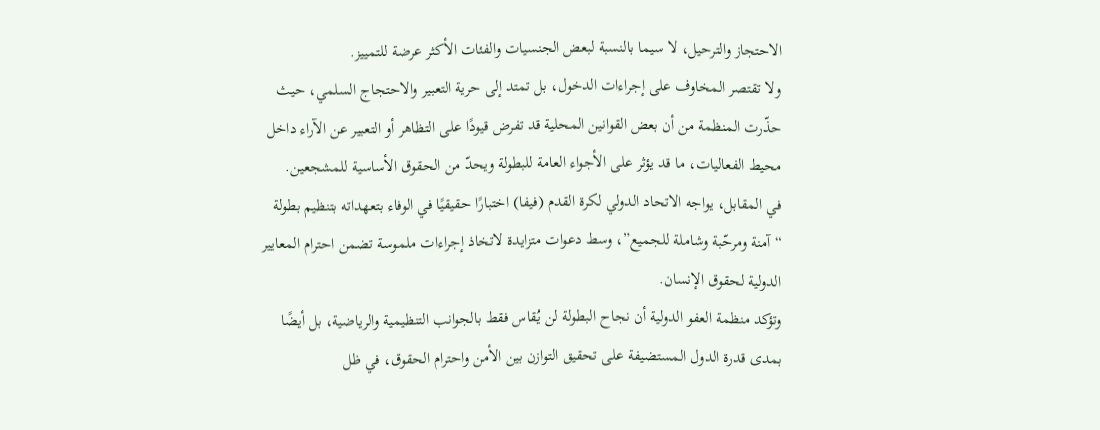الاحتجاز والترحيل، لا سيما بالنسبة لبعض الجنسيات والفئات الأكثر عرضة للتمييز.
ولا تقتصر المخاوف على إجراءات الدخول، بل تمتد إلى حرية التعبير والاحتجاج السلمي، حيث حذّرت المنظمة من أن بعض القوانين المحلية قد تفرض قيودًا على التظاهر أو التعبير عن الآراء داخل محيط الفعاليات، ما قد يؤثر على الأجواء العامة للبطولة ويحدّ من الحقوق الأساسية للمشجعين.
في المقابل، يواجه الاتحاد الدولي لكرة القدم (فيفا) اختبارًا حقيقيًا في الوفاء بتعهداته بتنظيم بطولة “آمنة ومرحّبة وشاملة للجميع”، وسط دعوات متزايدة لاتخاذ إجراءات ملموسة تضمن احترام المعايير الدولية لحقوق الإنسان.
وتؤكد منظمة العفو الدولية أن نجاح البطولة لن يُقاس فقط بالجوانب التنظيمية والرياضية، بل أيضًا بمدى قدرة الدول المستضيفة على تحقيق التوازن بين الأمن واحترام الحقوق، في ظل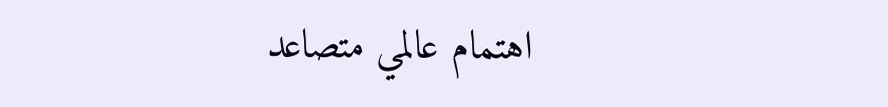اهتمام عالمي متصاعد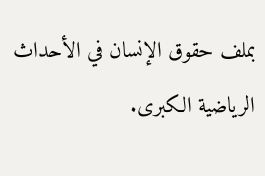بملف حقوق الإنسان في الأحداث الرياضية الكبرى.